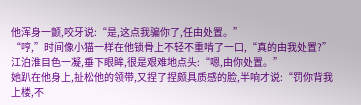他浑身一颤,咬牙说:“是,这点我骗你了,任由处置。”
“哼,”时间像小猫一样在他锁骨上不轻不重啃了一口,“真的由我处置?”
江泊淮目色一凝,垂下眼眸,很是艰难地点头:“嗯,由你处置。”
她趴在他身上,扯松他的领带,又捏了捏颇具质感的脸,半响才说:“罚你背我上楼,不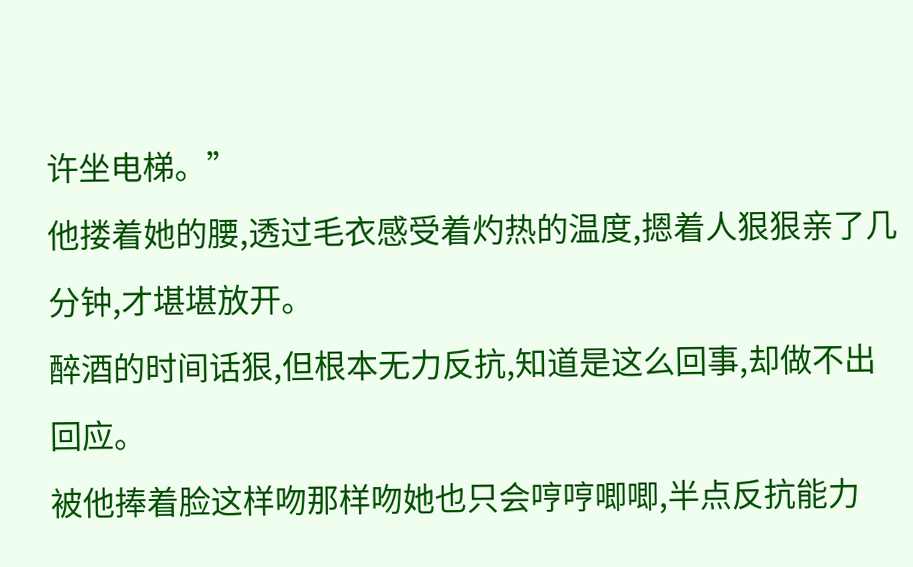许坐电梯。”
他搂着她的腰,透过毛衣感受着灼热的温度,摁着人狠狠亲了几分钟,才堪堪放开。
醉酒的时间话狠,但根本无力反抗,知道是这么回事,却做不出回应。
被他捧着脸这样吻那样吻她也只会哼哼唧唧,半点反抗能力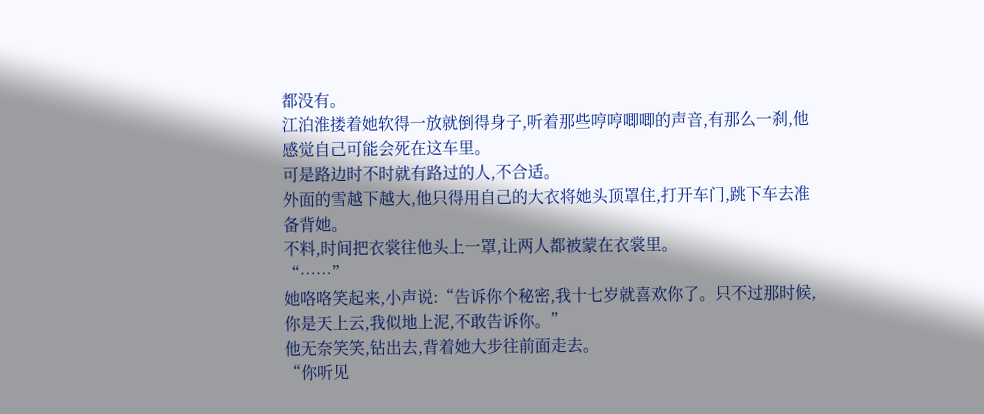都没有。
江泊淮搂着她软得一放就倒得身子,听着那些哼哼唧唧的声音,有那么一刹,他感觉自己可能会死在这车里。
可是路边时不时就有路过的人,不合适。
外面的雪越下越大,他只得用自己的大衣将她头顶罩住,打开车门,跳下车去准备背她。
不料,时间把衣裳往他头上一罩,让两人都被蒙在衣裳里。
“……”
她咯咯笑起来,小声说:“告诉你个秘密,我十七岁就喜欢你了。只不过那时候,你是天上云,我似地上泥,不敢告诉你。”
他无奈笑笑,钻出去,背着她大步往前面走去。
“你听见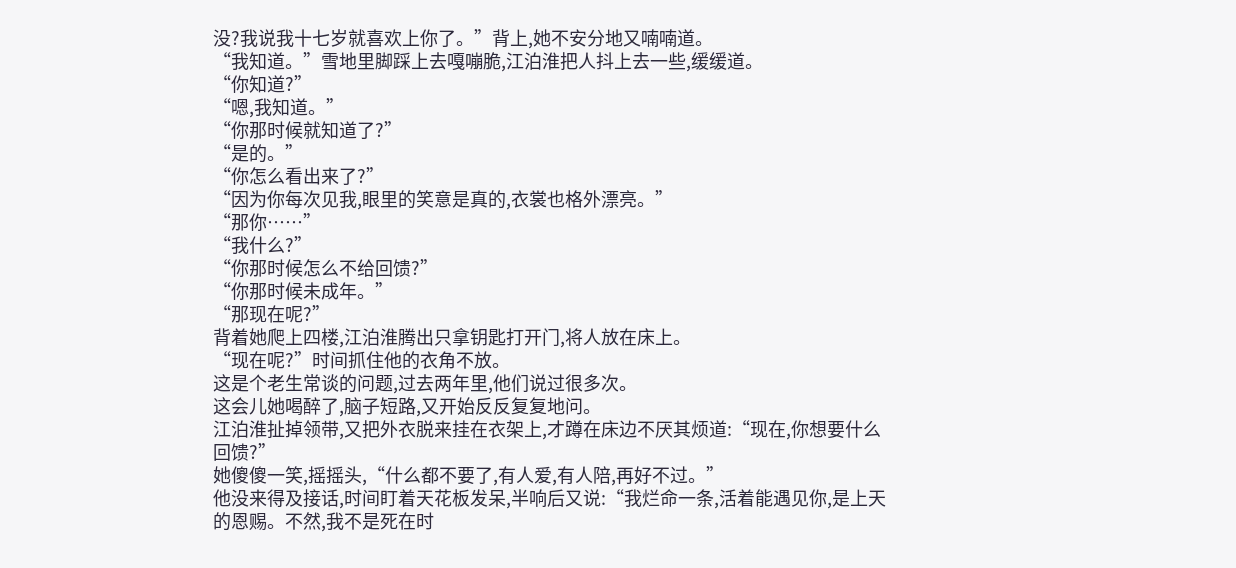没?我说我十七岁就喜欢上你了。”背上,她不安分地又喃喃道。
“我知道。”雪地里脚踩上去嘎嘣脆,江泊淮把人抖上去一些,缓缓道。
“你知道?”
“嗯,我知道。”
“你那时候就知道了?”
“是的。”
“你怎么看出来了?”
“因为你每次见我,眼里的笑意是真的,衣裳也格外漂亮。”
“那你……”
“我什么?”
“你那时候怎么不给回馈?”
“你那时候未成年。”
“那现在呢?”
背着她爬上四楼,江泊淮腾出只拿钥匙打开门,将人放在床上。
“现在呢?”时间抓住他的衣角不放。
这是个老生常谈的问题,过去两年里,他们说过很多次。
这会儿她喝醉了,脑子短路,又开始反反复复地问。
江泊淮扯掉领带,又把外衣脱来挂在衣架上,才蹲在床边不厌其烦道:“现在,你想要什么回馈?”
她傻傻一笑,摇摇头,“什么都不要了,有人爱,有人陪,再好不过。”
他没来得及接话,时间盯着天花板发呆,半响后又说:“我烂命一条,活着能遇见你,是上天的恩赐。不然,我不是死在时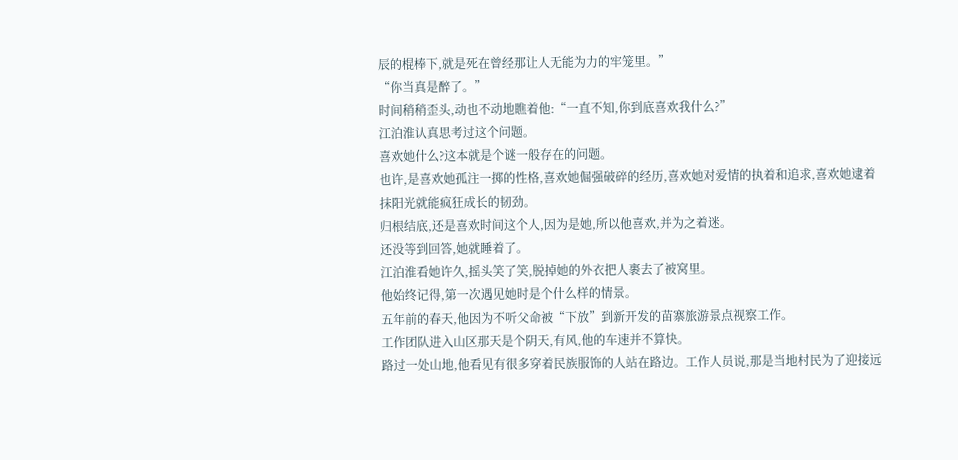辰的棍棒下,就是死在曾经那让人无能为力的牢笼里。”
“你当真是醉了。”
时间稍稍歪头,动也不动地瞧着他:“一直不知,你到底喜欢我什么?”
江泊淮认真思考过这个问题。
喜欢她什么?这本就是个谜一般存在的问题。
也许,是喜欢她孤注一掷的性格,喜欢她倔强破碎的经历,喜欢她对爱情的执着和追求,喜欢她逮着抹阳光就能疯狂成长的韧劲。
归根结底,还是喜欢时间这个人,因为是她,所以他喜欢,并为之着迷。
还没等到回答,她就睡着了。
江泊淮看她许久,摇头笑了笑,脱掉她的外衣把人裹去了被窝里。
他始终记得,第一次遇见她时是个什么样的情景。
五年前的春天,他因为不听父命被“下放”到新开发的苗寨旅游景点视察工作。
工作团队进入山区那天是个阴天,有风,他的车速并不算快。
路过一处山地,他看见有很多穿着民族服饰的人站在路边。工作人员说,那是当地村民为了迎接远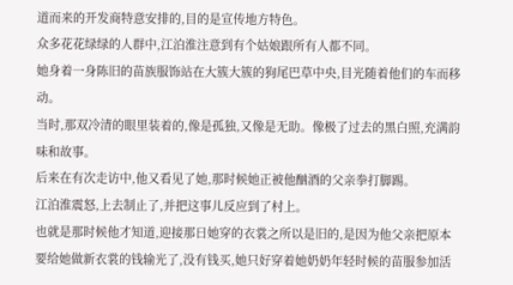道而来的开发商特意安排的,目的是宣传地方特色。
众多花花绿绿的人群中,江泊淮注意到有个姑娘跟所有人都不同。
她身着一身陈旧的苗族服饰站在大簇大簇的狗尾巴草中央,目光随着他们的车而移动。
当时,那双冷清的眼里装着的,像是孤独,又像是无助。像极了过去的黑白照,充满韵味和故事。
后来在有次走访中,他又看见了她,那时候她正被他酗酒的父亲拳打脚踢。
江泊淮震怒,上去制止了,并把这事儿反应到了村上。
也就是那时候他才知道,迎接那日她穿的衣裳之所以是旧的,是因为他父亲把原本要给她做新衣裳的钱输光了,没有钱买,她只好穿着她奶奶年轻时候的苗服参加活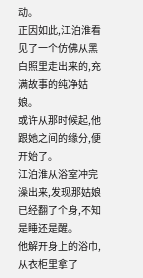动。
正因如此,江泊淮看见了一个仿佛从黑白照里走出来的,充满故事的纯净姑娘。
或许从那时候起,他跟她之间的缘分,便开始了。
江泊淮从浴室冲完澡出来,发现那姑娘已经翻了个身,不知是睡还是醒。
他解开身上的浴巾,从衣柜里拿了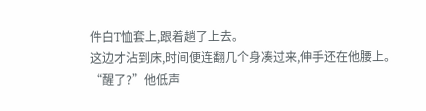件白T恤套上,跟着趟了上去。
这边才沾到床,时间便连翻几个身凑过来,伸手还在他腰上。
“醒了?”他低声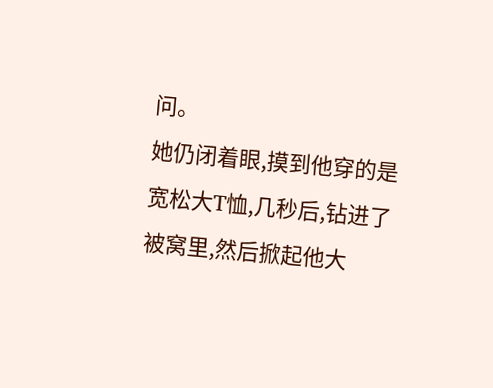问。
她仍闭着眼,摸到他穿的是宽松大T恤,几秒后,钻进了被窝里,然后掀起他大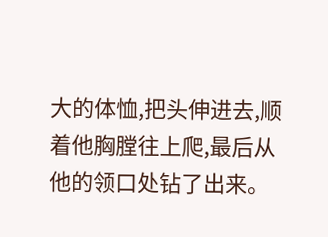大的体恤,把头伸进去,顺着他胸膛往上爬,最后从他的领口处钻了出来。